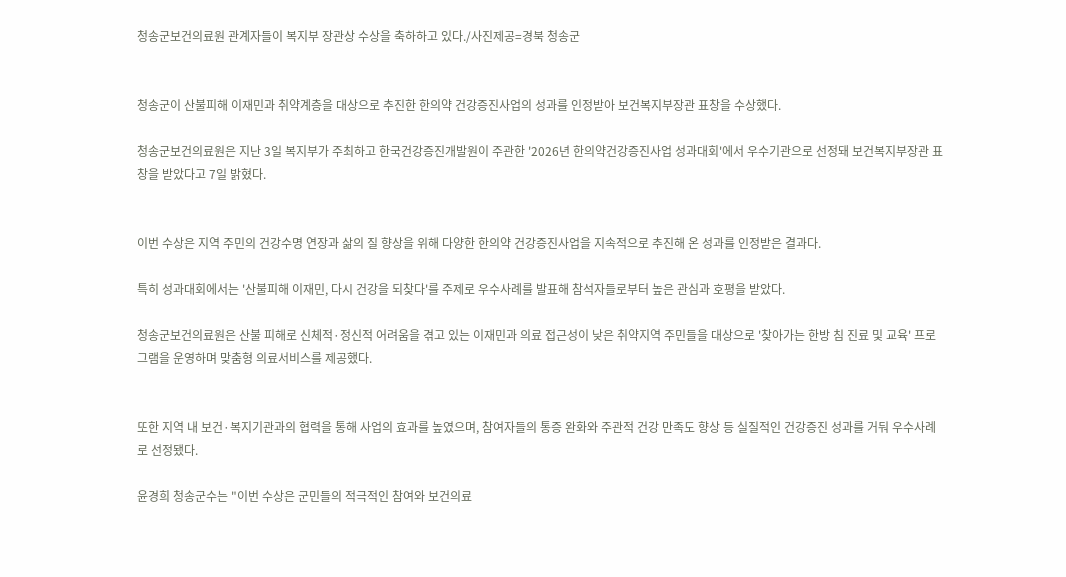청송군보건의료원 관계자들이 복지부 장관상 수상을 축하하고 있다./사진제공=경북 청송군


청송군이 산불피해 이재민과 취약계층을 대상으로 추진한 한의약 건강증진사업의 성과를 인정받아 보건복지부장관 표창을 수상했다.

청송군보건의료원은 지난 3일 복지부가 주최하고 한국건강증진개발원이 주관한 '2026년 한의약건강증진사업 성과대회'에서 우수기관으로 선정돼 보건복지부장관 표창을 받았다고 7일 밝혔다.


이번 수상은 지역 주민의 건강수명 연장과 삶의 질 향상을 위해 다양한 한의약 건강증진사업을 지속적으로 추진해 온 성과를 인정받은 결과다.

특히 성과대회에서는 '산불피해 이재민, 다시 건강을 되찾다'를 주제로 우수사례를 발표해 참석자들로부터 높은 관심과 호평을 받았다.

청송군보건의료원은 산불 피해로 신체적·정신적 어려움을 겪고 있는 이재민과 의료 접근성이 낮은 취약지역 주민들을 대상으로 '찾아가는 한방 침 진료 및 교육' 프로그램을 운영하며 맞춤형 의료서비스를 제공했다.


또한 지역 내 보건·복지기관과의 협력을 통해 사업의 효과를 높였으며, 참여자들의 통증 완화와 주관적 건강 만족도 향상 등 실질적인 건강증진 성과를 거둬 우수사례로 선정됐다.

윤경희 청송군수는 "이번 수상은 군민들의 적극적인 참여와 보건의료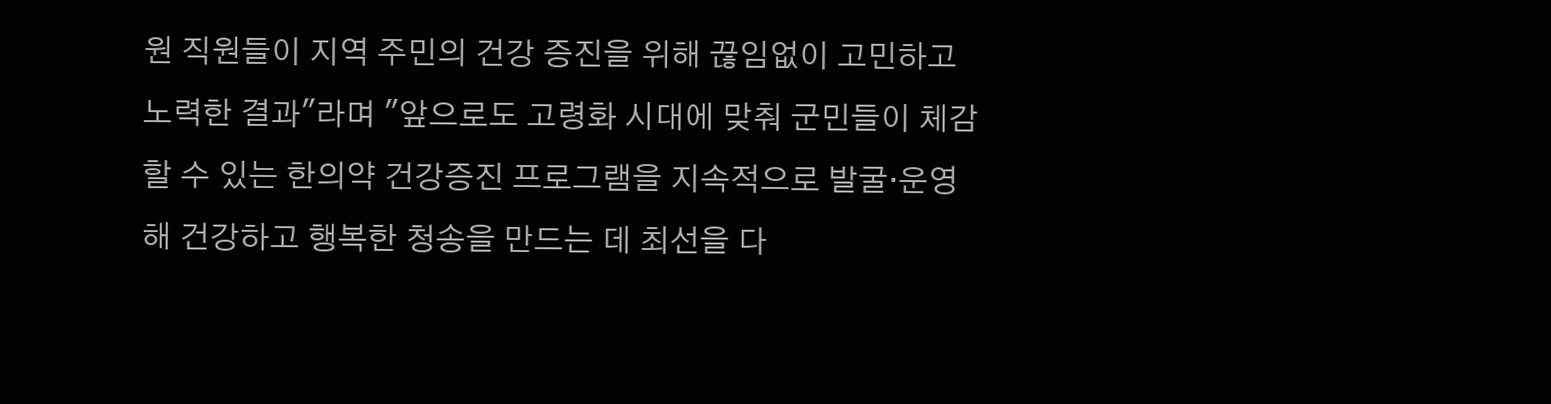원 직원들이 지역 주민의 건강 증진을 위해 끊임없이 고민하고 노력한 결과"라며 "앞으로도 고령화 시대에 맞춰 군민들이 체감할 수 있는 한의약 건강증진 프로그램을 지속적으로 발굴·운영해 건강하고 행복한 청송을 만드는 데 최선을 다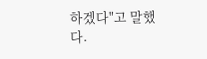하겠다"고 말했다.